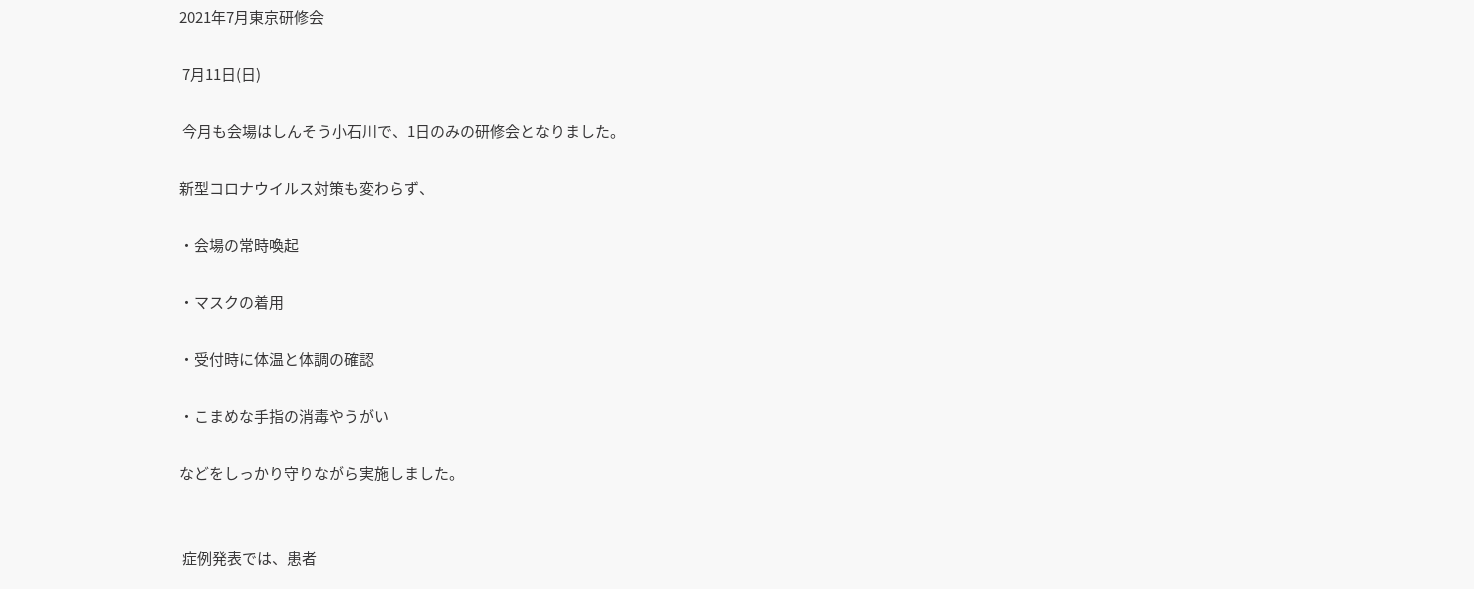2021年7月東京研修会

 7月11日(日)

 今月も会場はしんそう小石川で、1日のみの研修会となりました。

新型コロナウイルス対策も変わらず、

・会場の常時喚起

・マスクの着用

・受付時に体温と体調の確認

・こまめな手指の消毒やうがい

などをしっかり守りながら実施しました。


 症例発表では、患者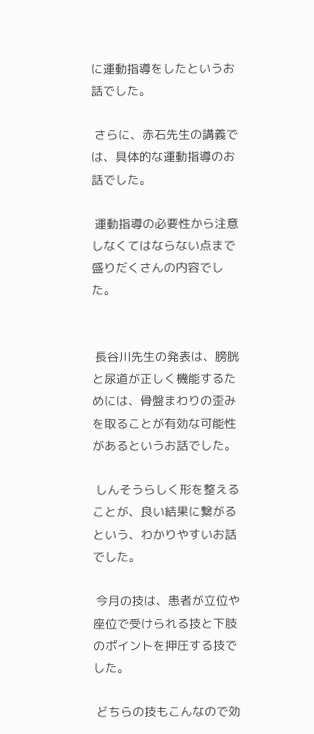に運動指導をしたというお話でした。

 さらに、赤石先生の講義では、具体的な運動指導のお話でした。

 運動指導の必要性から注意しなくてはならない点まで盛りだくさんの内容でした。


 長谷川先生の発表は、膀胱と尿道が正しく機能するためには、骨盤まわりの歪みを取ることが有効な可能性があるというお話でした。

 しんそうらしく形を整えることが、良い結果に繋がるという、わかりやすいお話でした。

 今月の技は、患者が立位や座位で受けられる技と下肢のポイントを押圧する技でした。

 どちらの技もこんなので効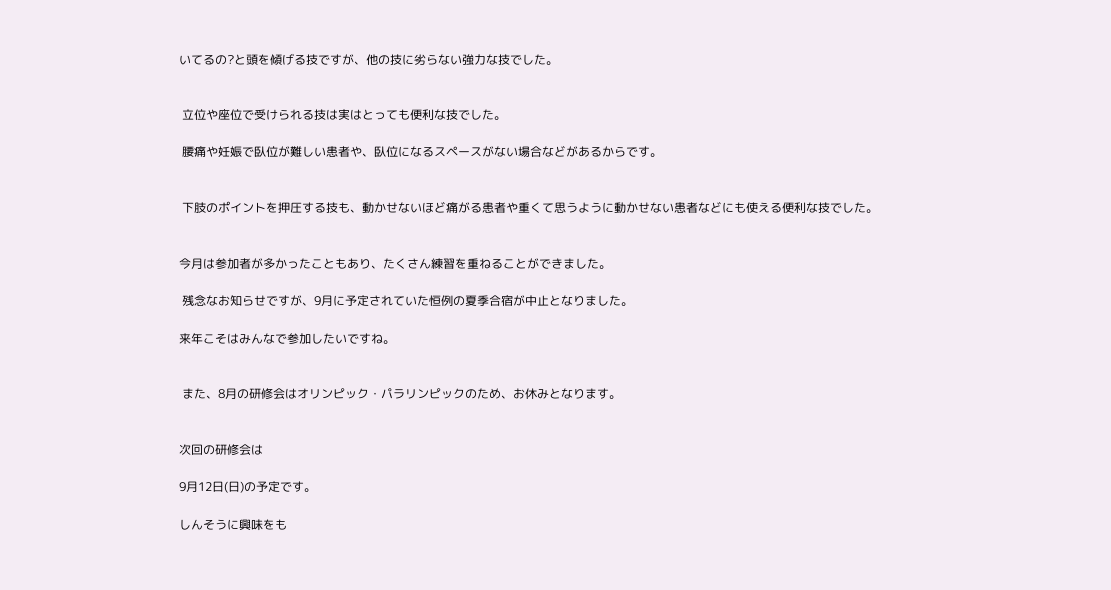いてるの?と頭を傾げる技ですが、他の技に劣らない強力な技でした。


 立位や座位で受けられる技は実はとっても便利な技でした。

 腰痛や妊娠で臥位が難しい患者や、臥位になるスペースがない場合などがあるからです。


 下肢のポイントを押圧する技も、動かせないほど痛がる患者や重くて思うように動かせない患者などにも使える便利な技でした。


今月は参加者が多かったこともあり、たくさん練習を重ねることができました。

 残念なお知らせですが、9月に予定されていた恒例の夏季合宿が中止となりました。

来年こそはみんなで参加したいですね。


 また、8月の研修会はオリンピック・パラリンピックのため、お休みとなります。


次回の研修会は

9月12日(日)の予定です。

しんそうに興味をも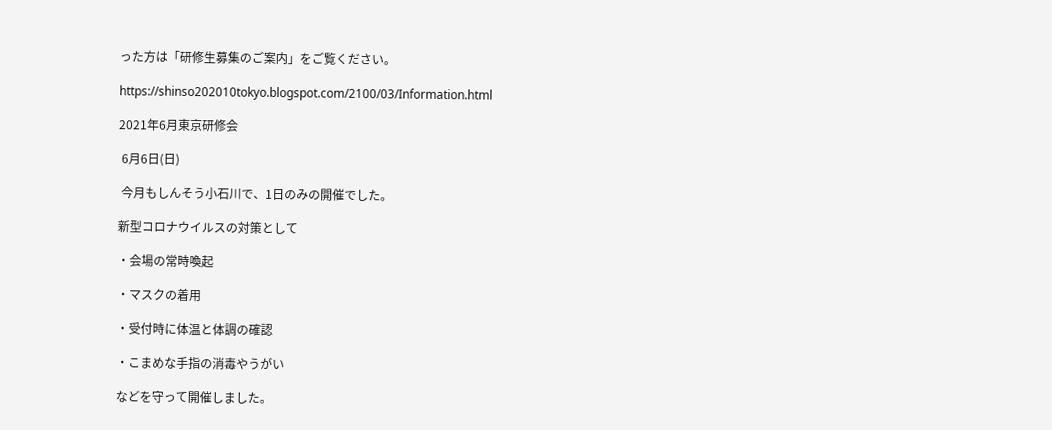った方は「研修生募集のご案内」をご覧ください。

https://shinso202010tokyo.blogspot.com/2100/03/Information.html

2021年6月東京研修会

 6月6日(日)

 今月もしんそう小石川で、1日のみの開催でした。

新型コロナウイルスの対策として

・会場の常時喚起

・マスクの着用

・受付時に体温と体調の確認

・こまめな手指の消毒やうがい

などを守って開催しました。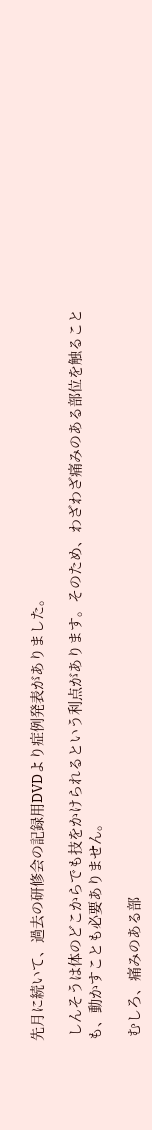先月に続いて、過去の研修会の記録用DVDより症例発表がありました。

 しんそうは体のどこからでも技をかけられるという利点があります。そのため、わざわざ痛みのある部位を触ることも、動かすことも必要ありません。

 むしろ、痛みのある部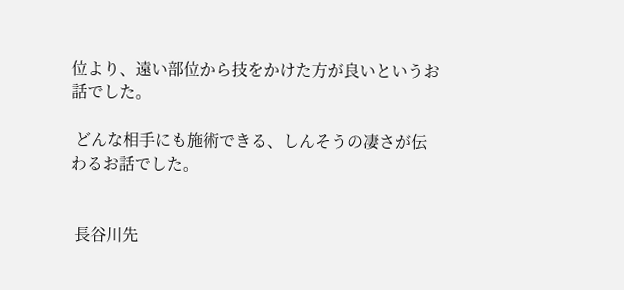位より、遠い部位から技をかけた方が良いというお話でした。

 どんな相手にも施術できる、しんそうの凄さが伝わるお話でした。


 長谷川先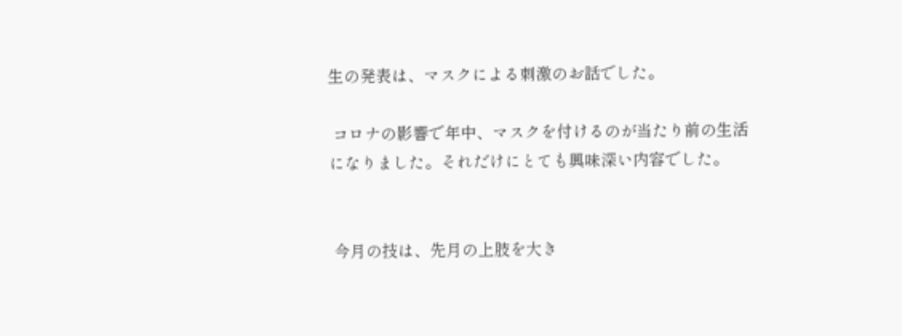生の発表は、マスクによる刺激のお話でした。

 コロナの影響で年中、マスクを付けるのが当たり前の生活になりました。それだけにとても興味深い内容でした。


 今月の技は、先月の上肢を大き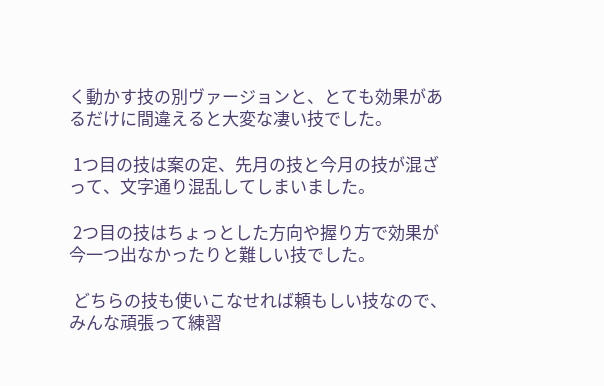く動かす技の別ヴァージョンと、とても効果があるだけに間違えると大変な凄い技でした。

 1つ目の技は案の定、先月の技と今月の技が混ざって、文字通り混乱してしまいました。

 2つ目の技はちょっとした方向や握り方で効果が今一つ出なかったりと難しい技でした。

 どちらの技も使いこなせれば頼もしい技なので、みんな頑張って練習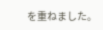を重ねました。